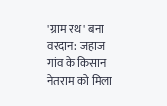'ग्राम रथ' बना वरदान: जहाज गांव के किसान नेतराम को मिला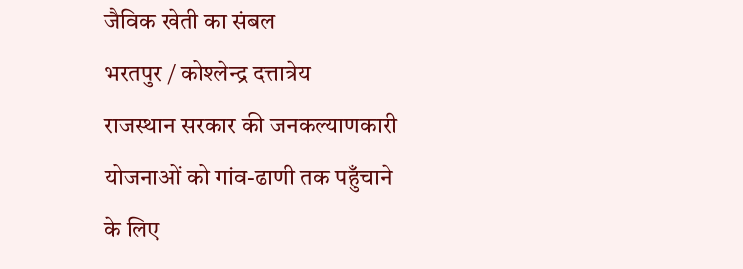जैविक खेती का संबल
भरतपुर / कोश्लेन्द्र दत्तात्रेय
राजस्थान सरकार की जनकल्याणकारी योजनाओं को गांव-ढाणी तक पहुँचाने के लिए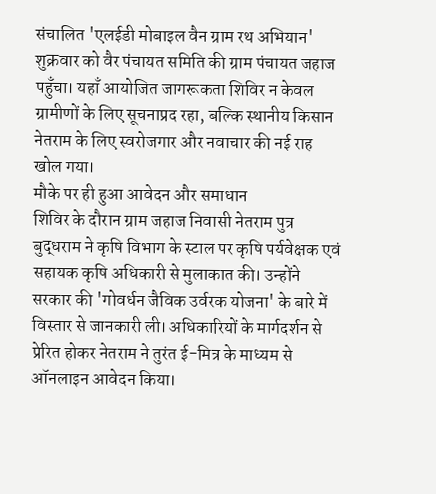संचालित 'एलईडी मोबाइल वैन ग्राम रथ अभियान' शुक्रवार को वैर पंचायत समिति की ग्राम पंचायत जहाज पहुँचा। यहाँ आयोजित जागरूकता शिविर न केवल ग्रामीणों के लिए सूचनाप्रद रहा, बल्कि स्थानीय किसान नेतराम के लिए स्वरोजगार और नवाचार की नई राह खोल गया।
मौके पर ही हुआ आवेदन और समाधान
शिविर के दौरान ग्राम जहाज निवासी नेतराम पुत्र बुद्धराम ने कृषि विभाग के स्टाल पर कृषि पर्यवेक्षक एवं सहायक कृषि अधिकारी से मुलाकात की। उन्होंने सरकार की 'गोवर्धन जैविक उर्वरक योजना' के बारे में विस्तार से जानकारी ली। अधिकारियों के मार्गदर्शन से प्रेरित होकर नेतराम ने तुरंत ई-मित्र के माध्यम से ऑनलाइन आवेदन किया।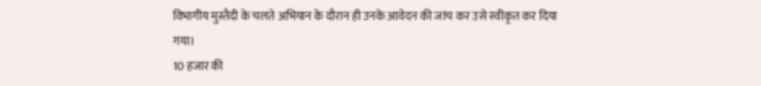विभागीय मुस्तैदी के चलते अभियान के दौरान ही उनके आवेदन की जांच कर उसे स्वीकृत कर दिया गया।
10 हजार की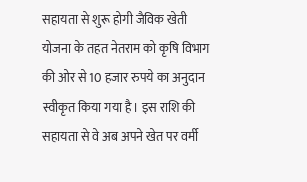सहायता से शुरू होगी जैविक खेती
योजना के तहत नेतराम को कृषि विभाग की ओर से 10 हजार रुपये का अनुदान स्वीकृत किया गया है। इस राशि की सहायता से वे अब अपने खेत पर वर्मी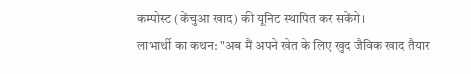कम्पोस्ट (केंचुआ खाद) की यूनिट स्थापित कर सकेंगे।
लाभार्थी का कथन: "अब मैं अपने खेत के लिए खुद जैविक खाद तैयार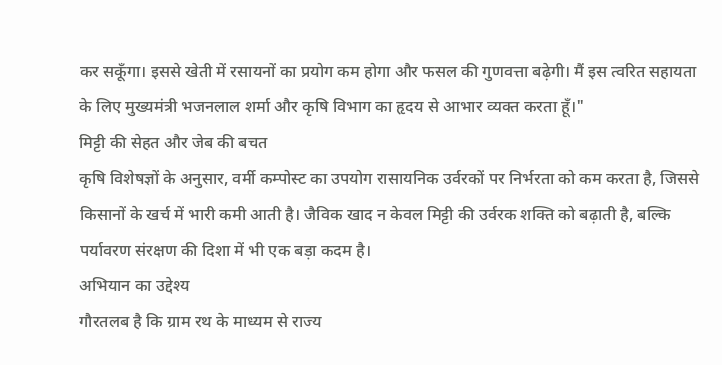कर सकूँगा। इससे खेती में रसायनों का प्रयोग कम होगा और फसल की गुणवत्ता बढ़ेगी। मैं इस त्वरित सहायता के लिए मुख्यमंत्री भजनलाल शर्मा और कृषि विभाग का हृदय से आभार व्यक्त करता हूँ।"
मिट्टी की सेहत और जेब की बचत
कृषि विशेषज्ञों के अनुसार, वर्मी कम्पोस्ट का उपयोग रासायनिक उर्वरकों पर निर्भरता को कम करता है, जिससे किसानों के खर्च में भारी कमी आती है। जैविक खाद न केवल मिट्टी की उर्वरक शक्ति को बढ़ाती है, बल्कि पर्यावरण संरक्षण की दिशा में भी एक बड़ा कदम है।
अभियान का उद्देश्य
गौरतलब है कि ग्राम रथ के माध्यम से राज्य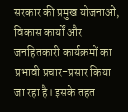सरकार की प्रमुख योजनाओं, विकास कार्यों और जनहितकारी कार्यक्रमों का प्रभावी प्रचार-प्रसार किया जा रहा है। इसके तहत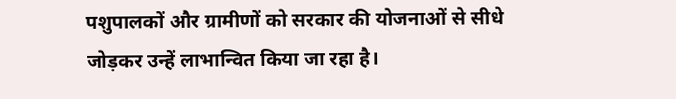पशुपालकों और ग्रामीणों को सरकार की योजनाओं से सीधे जोड़कर उन्हें लाभान्वित किया जा रहा है।